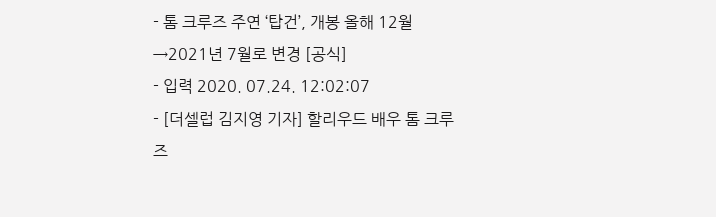- 톰 크루즈 주연 ‘탑건’, 개봉 올해 12월→2021년 7월로 변경 [공식]
- 입력 2020. 07.24. 12:02:07
- [더셀럽 김지영 기자] 할리우드 배우 톰 크루즈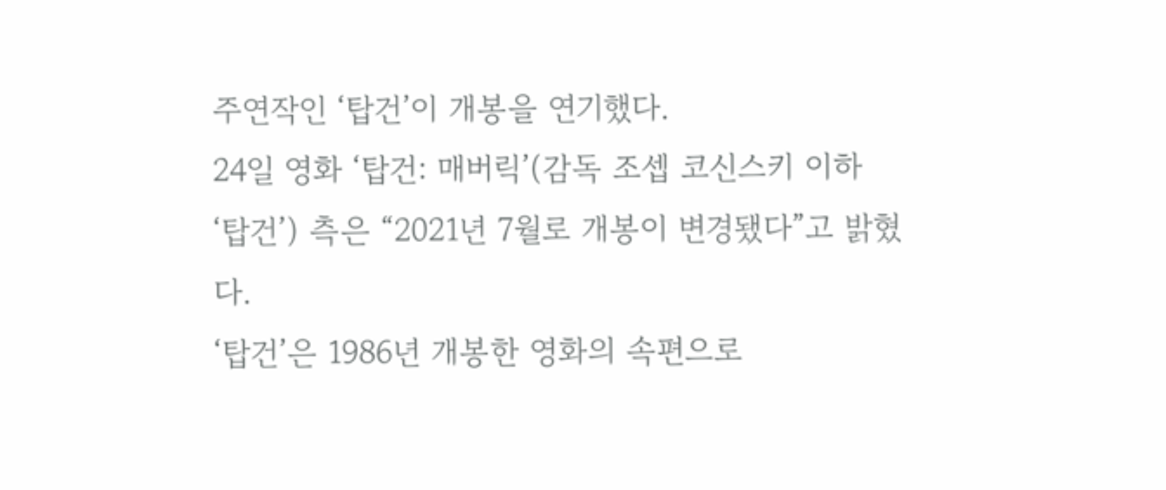주연작인 ‘탑건’이 개봉을 연기했다.
24일 영화 ‘탑건: 매버릭’(감독 조셉 코신스키 이하 ‘탑건’) 측은 “2021년 7월로 개봉이 변경됐다”고 밝혔다.
‘탑건’은 1986년 개봉한 영화의 속편으로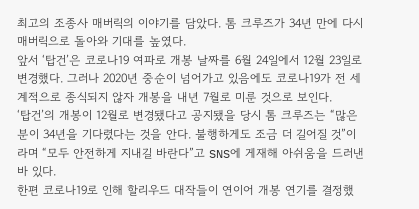최고의 조종사 매버릭의 이야기를 담았다. 톰 크루즈가 34년 만에 다시 매버릭으로 돌아와 기대를 높였다.
앞서 ‘탑건’은 코로나19 여파로 개봉 날짜를 6월 24일에서 12월 23일로 변경했다. 그러나 2020년 중순이 넘어가고 있음에도 코로나19가 전 세계적으로 종식되지 않자 개봉을 내년 7월로 미룬 것으로 보인다.
‘탑건’의 개봉이 12월로 변경됐다고 공지됐을 당시 톰 크루즈는 “많은 분이 34년을 기다렸다는 것을 안다. 불행하게도 조금 더 길어질 것”이라며 “모두 안전하게 지내길 바란다”고 SNS에 게재해 아쉬움을 드러낸 바 있다.
한편 코로나19로 인해 할리우드 대작들이 연이어 개봉 연기를 결정했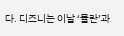다. 디즈니는 이날 ‘뮬란’과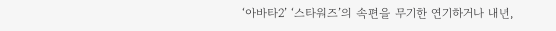‘아바타2’ ‘스타워즈’의 속편을 무기한 연기하거나 내년,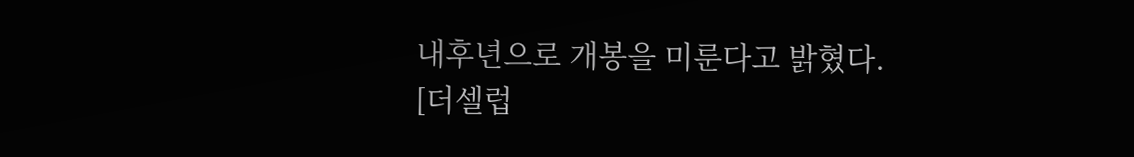내후년으로 개봉을 미룬다고 밝혔다.
[더셀럽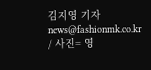김지영 기자 news@fashionmk.co.kr / 사진= 영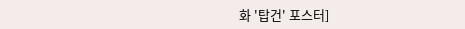화 '탑건' 포스터]